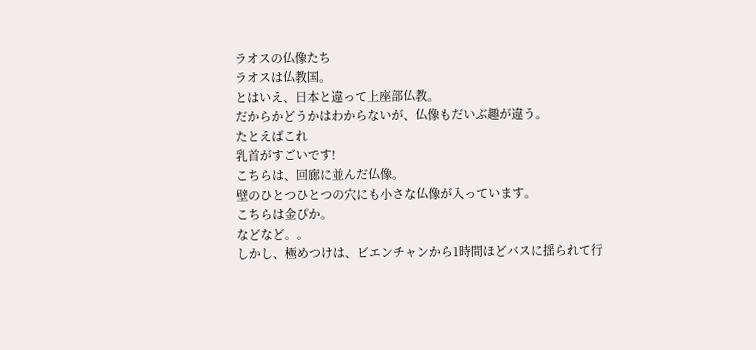ラオスの仏像たち
ラオスは仏教国。
とはいえ、日本と違って上座部仏教。
だからかどうかはわからないが、仏像もだいぶ趣が違う。
たとえばこれ
乳首がすごいです!
こちらは、回廊に並んだ仏像。
壁のひとつひとつの穴にも小さな仏像が入っています。
こちらは金ぴか。
などなど。。
しかし、極めつけは、ビエンチャンから1時間ほどバスに揺られて行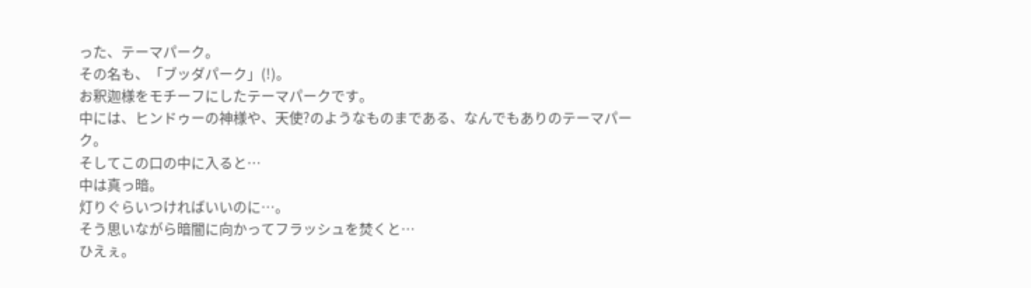った、テーマパーク。
その名も、「ブッダパーク」(!)。
お釈迦様をモチーフにしたテーマパークです。
中には、ヒンドゥーの神様や、天使?のようなものまである、なんでもありのテーマパーク。
そしてこの口の中に入ると…
中は真っ暗。
灯りぐらいつければいいのに…。
そう思いながら暗闇に向かってフラッシュを焚くと…
ひえぇ。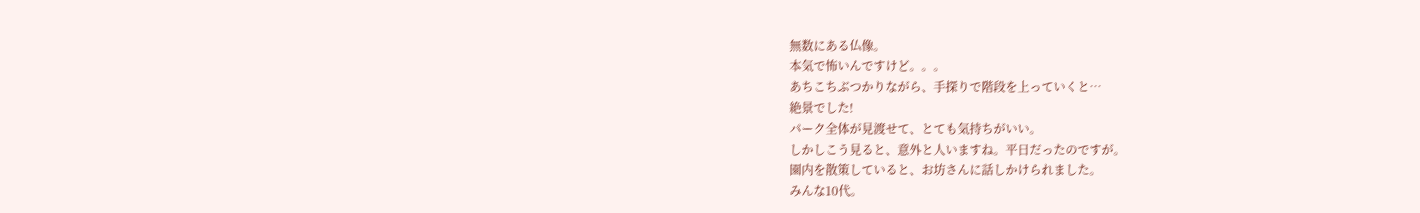無数にある仏像。
本気で怖いんですけど。。。
あちこちぶつかりながら、手探りで階段を上っていくと…
絶景でした!
パーク全体が見渡せて、とても気持ちがいい。
しかしこう見ると、意外と人いますね。平日だったのですが。
園内を散策していると、お坊さんに話しかけられました。
みんな10代。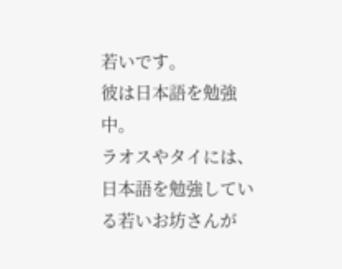若いです。
彼は日本語を勉強中。
ラオスやタイには、日本語を勉強している若いお坊さんが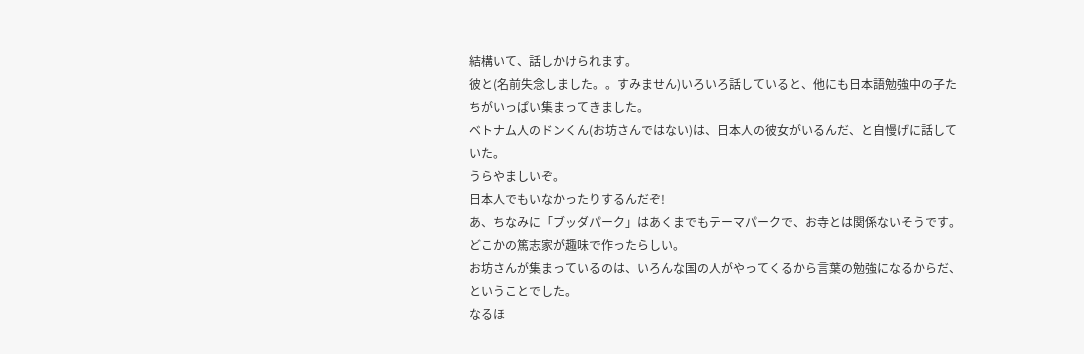結構いて、話しかけられます。
彼と(名前失念しました。。すみません)いろいろ話していると、他にも日本語勉強中の子たちがいっぱい集まってきました。
ベトナム人のドンくん(お坊さんではない)は、日本人の彼女がいるんだ、と自慢げに話していた。
うらやましいぞ。
日本人でもいなかったりするんだぞ!
あ、ちなみに「ブッダパーク」はあくまでもテーマパークで、お寺とは関係ないそうです。
どこかの篤志家が趣味で作ったらしい。
お坊さんが集まっているのは、いろんな国の人がやってくるから言葉の勉強になるからだ、ということでした。
なるほ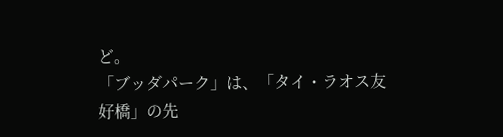ど。
「ブッダパーク」は、「タイ・ラオス友好橋」の先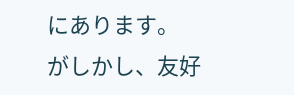にあります。
がしかし、友好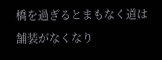橋を過ぎるとまもなく道は舗装がなくなり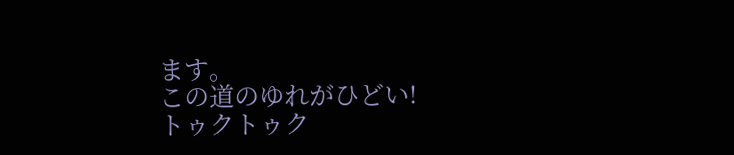ます。
この道のゆれがひどい!
トゥクトゥク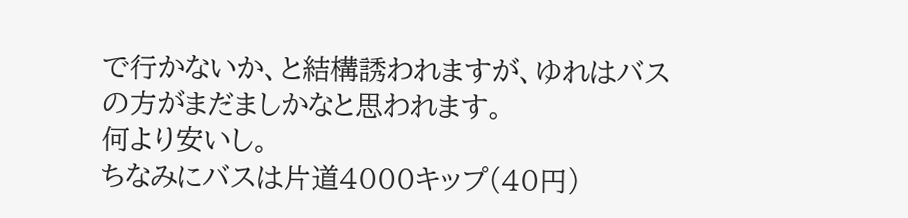で行かないか、と結構誘われますが、ゆれはバスの方がまだましかなと思われます。
何より安いし。
ちなみにバスは片道4000キップ(40円)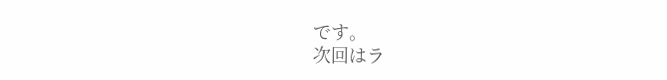です。
次回はラ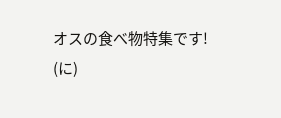オスの食べ物特集です!
(に)